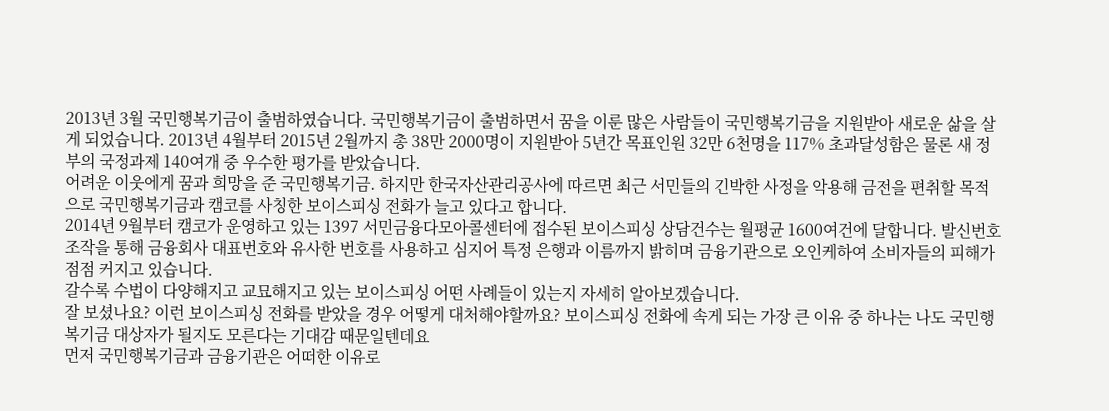2013년 3월 국민행복기금이 출범하였습니다. 국민행복기금이 출범하면서 꿈을 이룬 많은 사람들이 국민행복기금을 지원받아 새로운 삶을 살게 되었습니다. 2013년 4월부터 2015년 2월까지 총 38만 2000명이 지원받아 5년간 목표인원 32만 6천명을 117% 초과달성함은 물론 새 정부의 국정과제 140여개 중 우수한 평가를 받았습니다.
어려운 이웃에게 꿈과 희망을 준 국민행복기금. 하지만 한국자산관리공사에 따르면 최근 서민들의 긴박한 사정을 악용해 금전을 편취할 목적으로 국민행복기금과 캠코를 사칭한 보이스피싱 전화가 늘고 있다고 합니다.
2014년 9월부터 캠코가 운영하고 있는 1397 서민금융다모아콜센터에 접수된 보이스피싱 상담건수는 월평균 1600여건에 달합니다. 발신번호 조작을 통해 금융회사 대표번호와 유사한 번호를 사용하고 심지어 특정 은행과 이름까지 밝히며 금융기관으로 오인케하여 소비자들의 피해가 점점 커지고 있습니다.
갈수록 수법이 다양해지고 교묘해지고 있는 보이스피싱 어떤 사례들이 있는지 자세히 알아보겠습니다.
잘 보셨나요? 이런 보이스피싱 전화를 받았을 경우 어떻게 대처해야할까요? 보이스피싱 전화에 속게 되는 가장 큰 이유 중 하나는 나도 국민행복기금 대상자가 될지도 모른다는 기대감 때문일텐데요
먼저 국민행복기금과 금융기관은 어떠한 이유로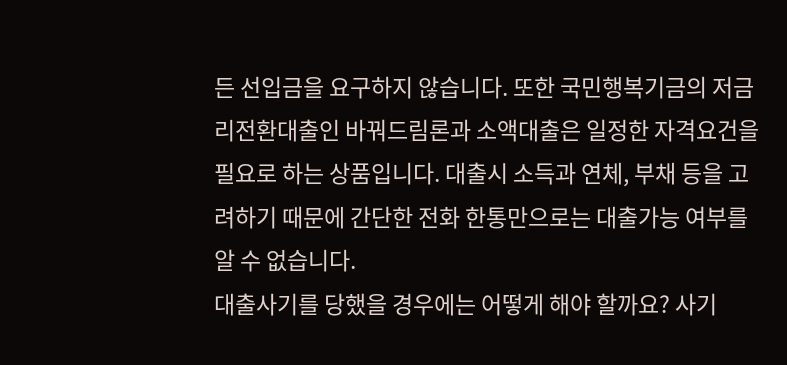든 선입금을 요구하지 않습니다. 또한 국민행복기금의 저금리전환대출인 바꿔드림론과 소액대출은 일정한 자격요건을 필요로 하는 상품입니다. 대출시 소득과 연체, 부채 등을 고려하기 때문에 간단한 전화 한통만으로는 대출가능 여부를 알 수 없습니다.
대출사기를 당했을 경우에는 어떻게 해야 할까요? 사기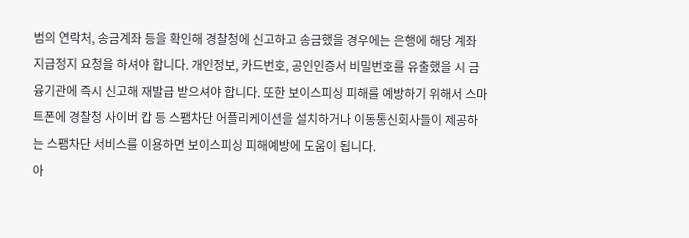범의 연락처, 송금계좌 등을 확인해 경찰청에 신고하고 송금했을 경우에는 은행에 해당 계좌 지급정지 요청을 하셔야 합니다. 개인정보, 카드번호, 공인인증서 비밀번호를 유출했을 시 금융기관에 즉시 신고해 재발급 받으셔야 합니다. 또한 보이스피싱 피해를 예방하기 위해서 스마트폰에 경찰청 사이버 캅 등 스팸차단 어플리케이션을 설치하거나 이동통신회사들이 제공하는 스팸차단 서비스를 이용하면 보이스피싱 피해예방에 도움이 됩니다.
아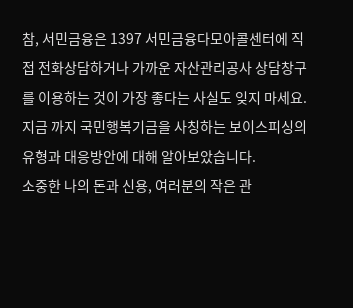참, 서민금융은 1397 서민금융다모아콜센터에 직접 전화상담하거나 가까운 자산관리공사 상담창구를 이용하는 것이 가장 좋다는 사실도 잊지 마세요. 지금 까지 국민행복기금을 사칭하는 보이스피싱의 유형과 대응방안에 대해 알아보았습니다.
소중한 나의 돈과 신용, 여러분의 작은 관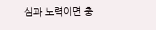심과 노력이면 충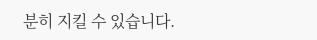분히 지킬 수 있습니다.